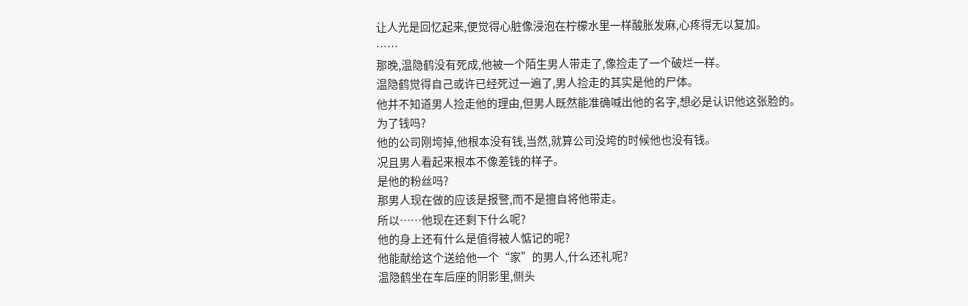让人光是回忆起来,便觉得心脏像浸泡在柠檬水里一样酸胀发麻,心疼得无以复加。
……
那晚,温隐鹤没有死成,他被一个陌生男人带走了,像捡走了一个破烂一样。
温隐鹤觉得自己或许已经死过一遍了,男人捡走的其实是他的尸体。
他并不知道男人捡走他的理由,但男人既然能准确喊出他的名字,想必是认识他这张脸的。
为了钱吗?
他的公司刚垮掉,他根本没有钱,当然,就算公司没垮的时候他也没有钱。
况且男人看起来根本不像差钱的样子。
是他的粉丝吗?
那男人现在做的应该是报警,而不是擅自将他带走。
所以……他现在还剩下什么呢?
他的身上还有什么是值得被人惦记的呢?
他能献给这个送给他一个“家”的男人,什么还礼呢?
温隐鹤坐在车后座的阴影里,侧头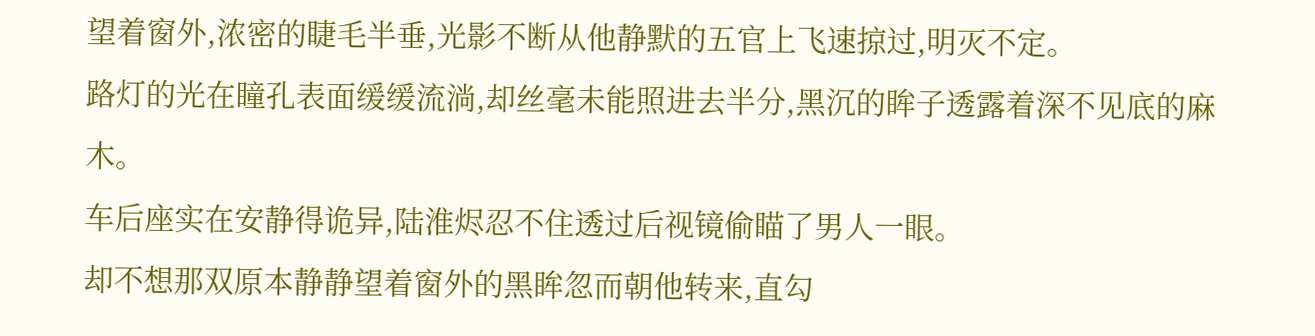望着窗外,浓密的睫毛半垂,光影不断从他静默的五官上飞速掠过,明灭不定。
路灯的光在瞳孔表面缓缓流淌,却丝毫未能照进去半分,黑沉的眸子透露着深不见底的麻木。
车后座实在安静得诡异,陆淮烬忍不住透过后视镜偷瞄了男人一眼。
却不想那双原本静静望着窗外的黑眸忽而朝他转来,直勾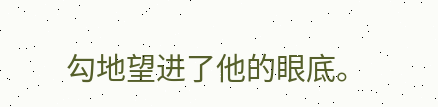勾地望进了他的眼底。